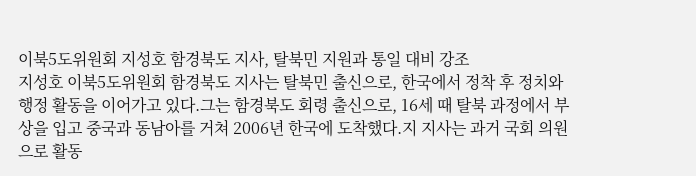이북5도위원회 지성호 함경북도 지사, 탈북민 지원과 통일 대비 강조
지성호 이북5도위원회 함경북도 지사는 탈북민 출신으로, 한국에서 정착 후 정치와 행정 활동을 이어가고 있다.그는 함경북도 회령 출신으로, 16세 때 탈북 과정에서 부상을 입고 중국과 동남아를 거쳐 2006년 한국에 도착했다.지 지사는 과거 국회 의원으로 활동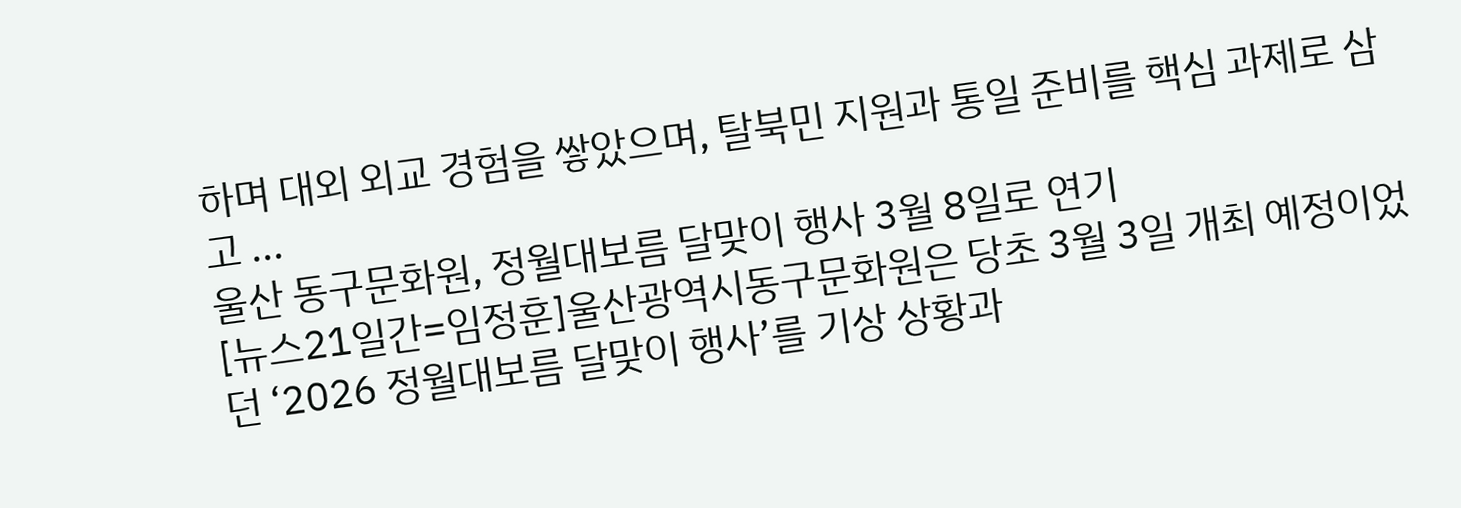하며 대외 외교 경험을 쌓았으며, 탈북민 지원과 통일 준비를 핵심 과제로 삼고 ...
울산 동구문화원, 정월대보름 달맞이 행사 3월 8일로 연기
[뉴스21일간=임정훈]울산광역시동구문화원은 당초 3월 3일 개최 예정이었던 ‘2026 정월대보름 달맞이 행사’를 기상 상황과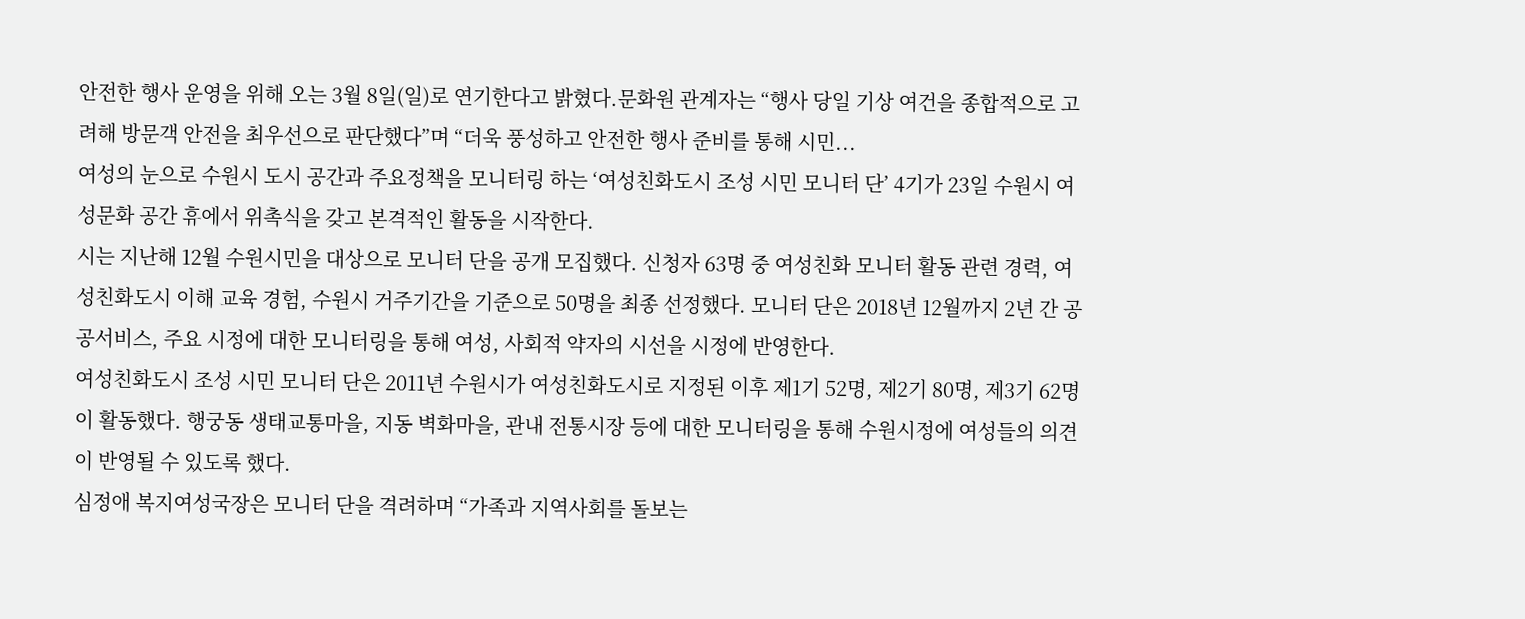안전한 행사 운영을 위해 오는 3월 8일(일)로 연기한다고 밝혔다.문화원 관계자는 “행사 당일 기상 여건을 종합적으로 고려해 방문객 안전을 최우선으로 판단했다”며 “더욱 풍성하고 안전한 행사 준비를 통해 시민...
여성의 눈으로 수원시 도시 공간과 주요정책을 모니터링 하는 ‘여성친화도시 조성 시민 모니터 단’ 4기가 23일 수원시 여성문화 공간 휴에서 위촉식을 갖고 본격적인 활동을 시작한다.
시는 지난해 12월 수원시민을 대상으로 모니터 단을 공개 모집했다. 신청자 63명 중 여성친화 모니터 활동 관련 경력, 여성친화도시 이해 교육 경험, 수원시 거주기간을 기준으로 50명을 최종 선정했다. 모니터 단은 2018년 12월까지 2년 간 공공서비스, 주요 시정에 대한 모니터링을 통해 여성, 사회적 약자의 시선을 시정에 반영한다.
여성친화도시 조성 시민 모니터 단은 2011년 수원시가 여성친화도시로 지정된 이후 제1기 52명, 제2기 80명, 제3기 62명이 활동했다. 행궁동 생태교통마을, 지동 벽화마을, 관내 전통시장 등에 대한 모니터링을 통해 수원시정에 여성들의 의견이 반영될 수 있도록 했다.
심정애 복지여성국장은 모니터 단을 격려하며 “가족과 지역사회를 돌보는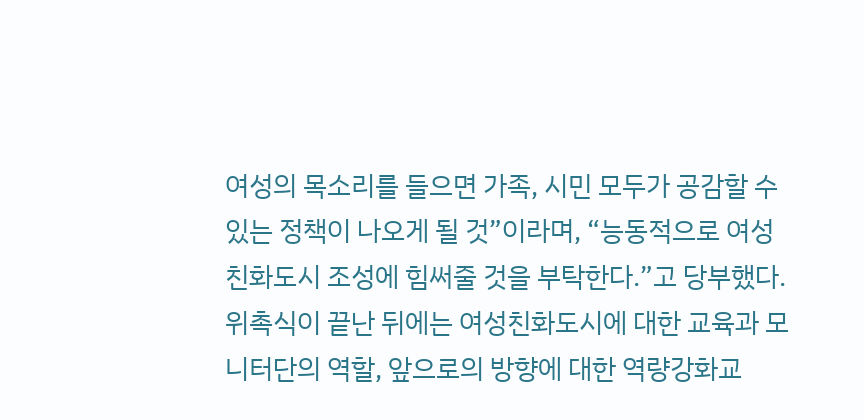여성의 목소리를 들으면 가족, 시민 모두가 공감할 수 있는 정책이 나오게 될 것”이라며, “능동적으로 여성친화도시 조성에 힘써줄 것을 부탁한다.”고 당부했다.
위촉식이 끝난 뒤에는 여성친화도시에 대한 교육과 모니터단의 역할, 앞으로의 방향에 대한 역량강화교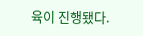육이 진행됐다.